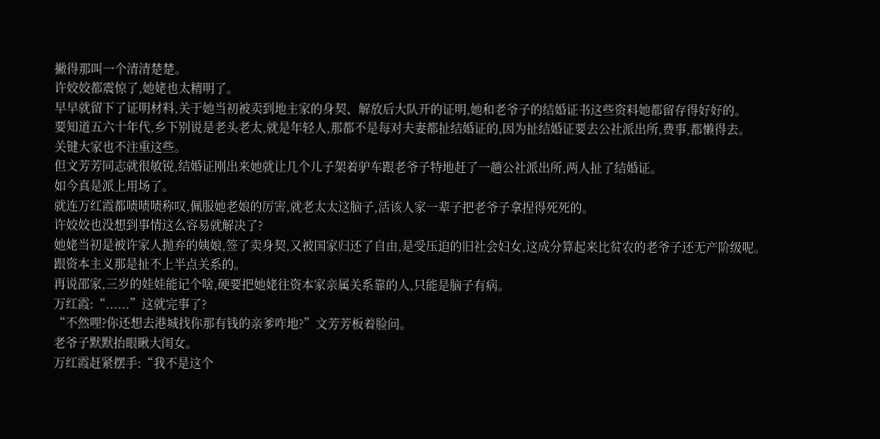撇得那叫一个清清楚楚。
许姣姣都震惊了,她姥也太精明了。
早早就留下了证明材料,关于她当初被卖到地主家的身契、解放后大队开的证明,她和老爷子的结婚证书这些资料她都留存得好好的。
要知道五六十年代,乡下别说是老头老太,就是年轻人,那都不是每对夫妻都扯结婚证的,因为扯结婚证要去公社派出所,费事,都懒得去。
关键大家也不注重这些。
但文芳芳同志就很敏锐,结婚证刚出来她就让几个儿子架着驴车跟老爷子特地赶了一趟公社派出所,两人扯了结婚证。
如今真是派上用场了。
就连万红霞都啧啧啧称叹,佩服她老娘的厉害,就老太太这脑子,活该人家一辈子把老爷子拿捏得死死的。
许姣姣也没想到事情这么容易就解决了?
她姥当初是被许家人抛弃的姨娘,签了卖身契,又被国家归还了自由,是受压迫的旧社会妇女,这成分算起来比贫农的老爷子还无产阶级呢。
跟资本主义那是扯不上半点关系的。
再说邵家,三岁的娃娃能记个啥,硬要把她姥往资本家亲属关系靠的人,只能是脑子有病。
万红霞:“......”这就完事了?
“不然哩?你还想去港城找你那有钱的亲爹咋地?”文芳芳板着脸问。
老爷子默默抬眼瞅大闺女。
万红霞赶紧摆手:“我不是这个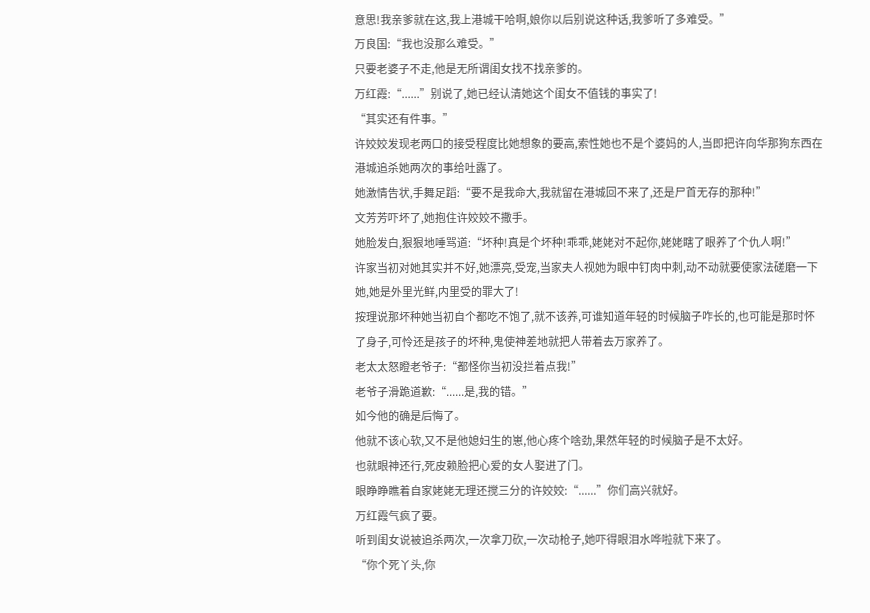意思!我亲爹就在这,我上港城干哈啊,娘你以后别说这种话,我爹听了多难受。”
万良国:“我也没那么难受。”
只要老婆子不走,他是无所谓闺女找不找亲爹的。
万红霞:“......”别说了,她已经认清她这个闺女不值钱的事实了!
“其实还有件事。”
许姣姣发现老两口的接受程度比她想象的要高,索性她也不是个婆妈的人,当即把许向华那狗东西在港城追杀她两次的事给吐露了。
她激情告状,手舞足蹈:“要不是我命大,我就留在港城回不来了,还是尸首无存的那种!”
文芳芳吓坏了,她抱住许姣姣不撒手。
她脸发白,狠狠地唾骂道:“坏种!真是个坏种!乖乖,姥姥对不起你,姥姥瞎了眼养了个仇人啊!”
许家当初对她其实并不好,她漂亮,受宠,当家夫人视她为眼中钉肉中刺,动不动就要使家法磋磨一下她,她是外里光鲜,内里受的罪大了!
按理说那坏种她当初自个都吃不饱了,就不该养,可谁知道年轻的时候脑子咋长的,也可能是那时怀了身子,可怜还是孩子的坏种,鬼使神差地就把人带着去万家养了。
老太太怒瞪老爷子:“都怪你当初没拦着点我!”
老爷子滑跪道歉:“......是,我的错。”
如今他的确是后悔了。
他就不该心软,又不是他媳妇生的崽,他心疼个啥劲,果然年轻的时候脑子是不太好。
也就眼神还行,死皮赖脸把心爱的女人娶进了门。
眼睁睁瞧着自家姥姥无理还搅三分的许姣姣:“......”你们高兴就好。
万红霞气疯了要。
听到闺女说被追杀两次,一次拿刀砍,一次动枪子,她吓得眼泪水哗啦就下来了。
“你个死丫头,你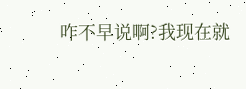咋不早说啊?我现在就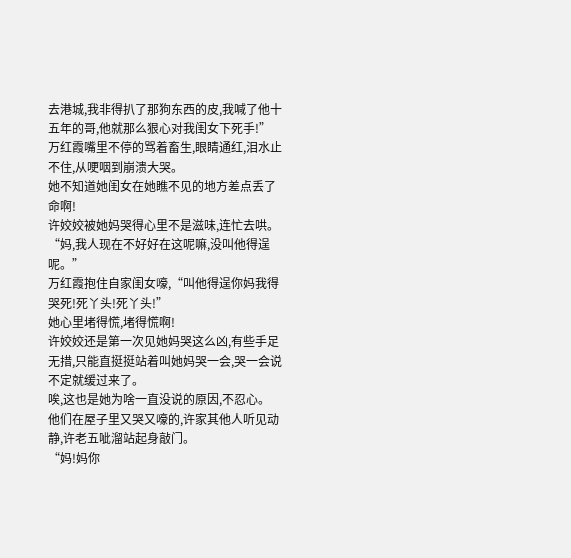去港城,我非得扒了那狗东西的皮,我喊了他十五年的哥,他就那么狠心对我闺女下死手!”
万红霞嘴里不停的骂着畜生,眼睛通红,泪水止不住,从哽咽到崩溃大哭。
她不知道她闺女在她瞧不见的地方差点丢了命啊!
许姣姣被她妈哭得心里不是滋味,连忙去哄。
“妈,我人现在不好好在这呢嘛,没叫他得逞呢。”
万红霞抱住自家闺女嚎,“叫他得逞你妈我得哭死!死丫头!死丫头!”
她心里堵得慌,堵得慌啊!
许姣姣还是第一次见她妈哭这么凶,有些手足无措,只能直挺挺站着叫她妈哭一会,哭一会说不定就缓过来了。
唉,这也是她为啥一直没说的原因,不忍心。
他们在屋子里又哭又嚎的,许家其他人听见动静,许老五呲溜站起身敲门。
“妈!妈你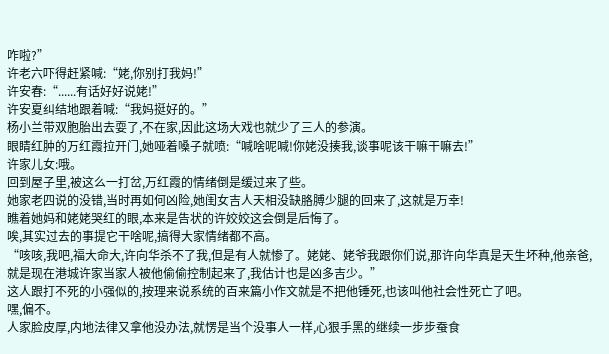咋啦?”
许老六吓得赶紧喊:“姥,你别打我妈!”
许安春:“......有话好好说姥!”
许安夏纠结地跟着喊:“我妈挺好的。”
杨小兰带双胞胎出去耍了,不在家,因此这场大戏也就少了三人的参演。
眼睛红肿的万红霞拉开门,她哑着嗓子就喷:“喊啥呢喊!你姥没揍我,谈事呢该干嘛干嘛去!”
许家儿女:哦。
回到屋子里,被这么一打岔,万红霞的情绪倒是缓过来了些。
她家老四说的没错,当时再如何凶险,她闺女吉人天相没缺胳膊少腿的回来了,这就是万幸!
瞧着她妈和姥姥哭红的眼,本来是告状的许姣姣这会倒是后悔了。
唉,其实过去的事提它干啥呢,搞得大家情绪都不高。
“咳咳,我吧,福大命大,许向华杀不了我,但是有人就惨了。姥姥、姥爷我跟你们说,那许向华真是天生坏种,他亲爸,就是现在港城许家当家人被他偷偷控制起来了,我估计也是凶多吉少。”
这人跟打不死的小强似的,按理来说系统的百来篇小作文就是不把他锤死,也该叫他社会性死亡了吧。
嘿,偏不。
人家脸皮厚,内地法律又拿他没办法,就愣是当个没事人一样,心狠手黑的继续一步步蚕食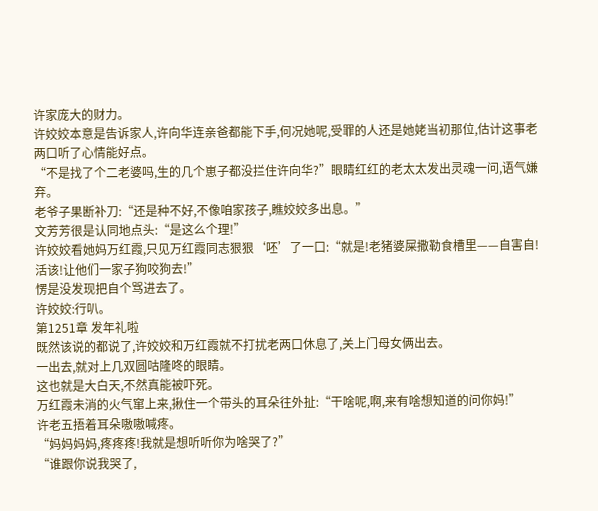许家庞大的财力。
许姣姣本意是告诉家人,许向华连亲爸都能下手,何况她呢,受罪的人还是她姥当初那位,估计这事老两口听了心情能好点。
“不是找了个二老婆吗,生的几个崽子都没拦住许向华?”眼睛红红的老太太发出灵魂一问,语气嫌弃。
老爷子果断补刀:“还是种不好,不像咱家孩子,瞧姣姣多出息。”
文芳芳很是认同地点头:“是这么个理!”
许姣姣看她妈万红霞,只见万红霞同志狠狠‘呸’了一口:“就是!老猪婆屎撒勒食槽里——自害自!活该!让他们一家子狗咬狗去!”
愣是没发现把自个骂进去了。
许姣姣:行叭。
第1251章 发年礼啦
既然该说的都说了,许姣姣和万红霞就不打扰老两口休息了,关上门母女俩出去。
一出去,就对上几双圆咕隆咚的眼睛。
这也就是大白天,不然真能被吓死。
万红霞未消的火气窜上来,揪住一个带头的耳朵往外扯:“干啥呢,啊,来有啥想知道的问你妈!”
许老五捂着耳朵嗷嗷喊疼。
“妈妈妈妈,疼疼疼!我就是想听听你为啥哭了?”
“谁跟你说我哭了,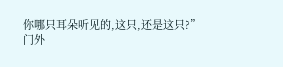你哪只耳朵听见的,这只,还是这只?”
门外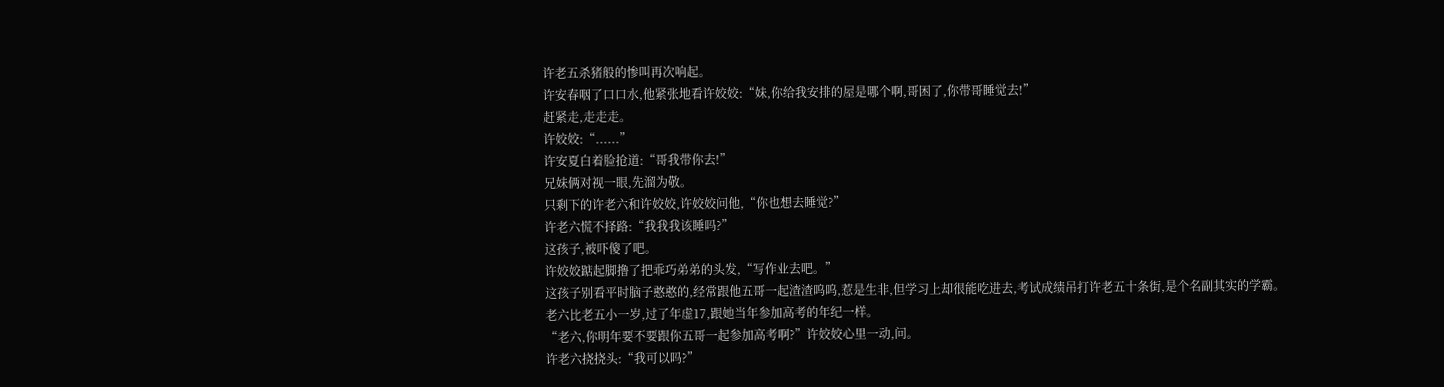许老五杀猪般的惨叫再次响起。
许安春咽了口口水,他紧张地看许姣姣:“妹,你给我安排的屋是哪个啊,哥困了,你带哥睡觉去!”
赶紧走,走走走。
许姣姣:“......”
许安夏白着脸抢道:“哥我带你去!”
兄妹俩对视一眼,先溜为敬。
只剩下的许老六和许姣姣,许姣姣问他,“你也想去睡觉?”
许老六慌不择路:“我我我该睡吗?”
这孩子,被吓傻了吧。
许姣姣踮起脚撸了把乖巧弟弟的头发,“写作业去吧。”
这孩子别看平时脑子憨憨的,经常跟他五哥一起渣渣呜呜,惹是生非,但学习上却很能吃进去,考试成绩吊打许老五十条街,是个名副其实的学霸。
老六比老五小一岁,过了年虚17,跟她当年参加高考的年纪一样。
“老六,你明年要不要跟你五哥一起参加高考啊?”许姣姣心里一动,问。
许老六挠挠头:“我可以吗?”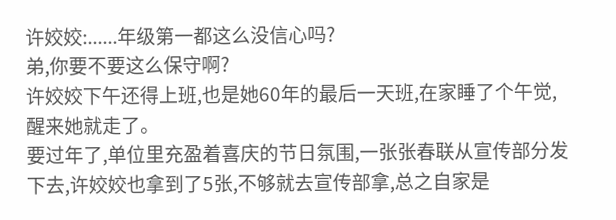许姣姣:......年级第一都这么没信心吗?
弟,你要不要这么保守啊?
许姣姣下午还得上班,也是她60年的最后一天班,在家睡了个午觉,醒来她就走了。
要过年了,单位里充盈着喜庆的节日氛围,一张张春联从宣传部分发下去,许姣姣也拿到了5张,不够就去宣传部拿,总之自家是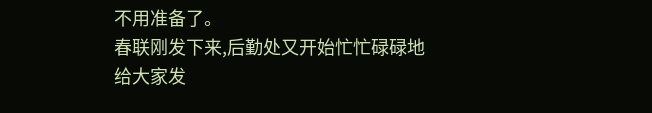不用准备了。
春联刚发下来,后勤处又开始忙忙碌碌地给大家发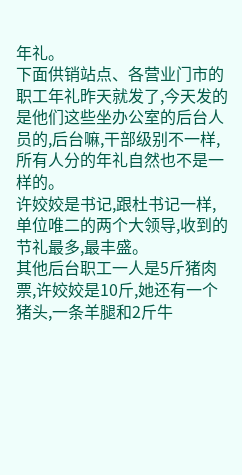年礼。
下面供销站点、各营业门市的职工年礼昨天就发了,今天发的是他们这些坐办公室的后台人员的,后台嘛,干部级别不一样,所有人分的年礼自然也不是一样的。
许姣姣是书记,跟杜书记一样,单位唯二的两个大领导,收到的节礼最多,最丰盛。
其他后台职工一人是5斤猪肉票,许姣姣是10斤,她还有一个猪头,一条羊腿和2斤牛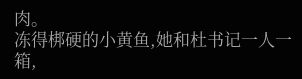肉。
冻得梆硬的小黄鱼,她和杜书记一人一箱,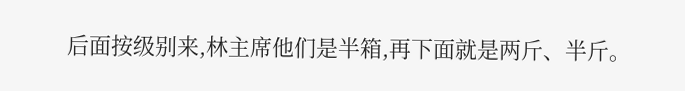后面按级别来,林主席他们是半箱,再下面就是两斤、半斤。